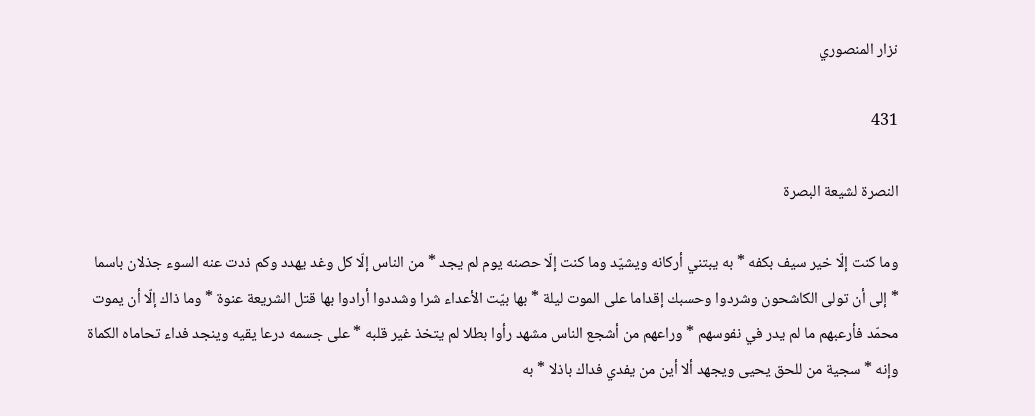نزار المنصوري

431

النصرة لشيعة البصرة

وما كنت إلّا خير سيف بكفه * به يبتني أركانه ويشيّد وما كنت إلّا حصنه يوم لم يجد * من الناس إلّا كل وغد يهدد وكم ذدت عنه السوء جذلان باسما * إلى أن تولى الكاشحون وشردوا وحسبك إقداما على الموت ليلة * بها بيّت الأعداء شرا وشددوا أرادوا بها قتل الشريعة عنوة * وما ذاك إلّا أن يموت محمّد فأرعبهم ما لم يدر في نفوسهم * وراعهم من أشجع الناس مشهد رأوا بطلا لم يتخذ غير قلبه * على جسمه درعا يقيه وينجد فداء تحاماه الكماة وإنه * سجية من للحق يحيى ويجهد ألا أين من يفدي فداك باذلا * به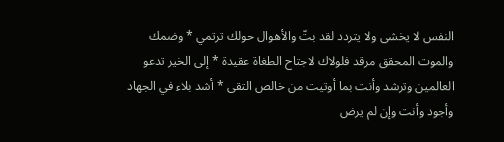النفس لا يخشى ولا يتردد لقد بتّ والأهوال حولك ترتمي * وضمك والموت المحقق مرقد فلولاك لاجتاح الطغاة عقيدة * إلى الخير تدعو العالمين وترشد وأنت بما أوتيت من خالص التقى * أشد بلاء في الجهاد وأجود وأنت وإن لم يرض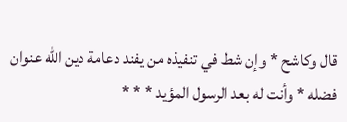قال وكاشح * وإن شط في تنفيذه من يفند دعامة دين اللّه عنوان فضله * وأنت له بعد الرسول المؤيد * * *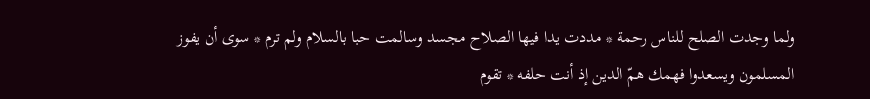ولما وجدت الصلح للناس رحمة * مددت يدا فيها الصلاح مجسد وسالمت حبا بالسلام ولم ترم * سوى أن يفوز المسلمون ويسعدوا فهمك همّ الدين إذ أنت حلفه * تقوم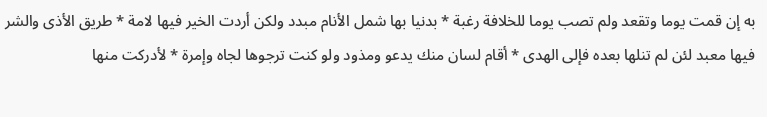به إن قمت يوما وتقعد ولم تصب يوما للخلافة رغبة * بدنيا بها شمل الأنام مبدد ولكن أردت الخير فيها لامة * طريق الأذى والشر فيها معبد لئن لم تنلها بعده فإلى الهدى * أقام لسان منك يدعو ومذود ولو كنت ترجوها لجاه وإمرة * لأدركت منها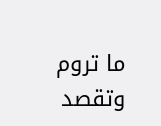ما تروم وتقصد